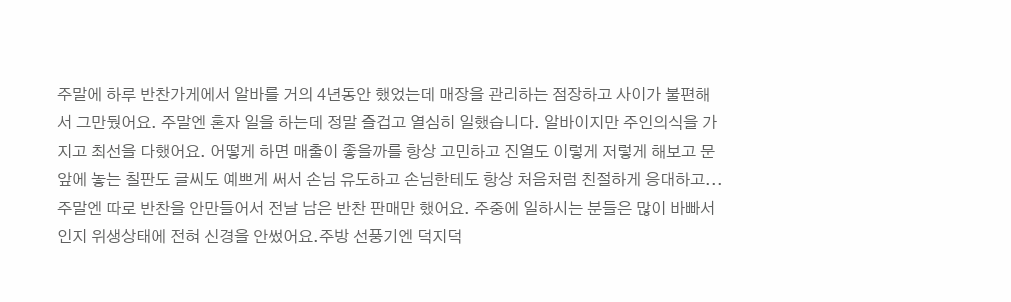주말에 하루 반찬가게에서 알바를 거의 4년동안 했었는데 매장을 관리하는 점장하고 사이가 불편해서 그만뒀어요. 주말엔 혼자 일을 하는데 정말 즐겁고 열심히 일했습니다. 알바이지만 주인의식을 가지고 최선을 다했어요. 어떻게 하면 매출이 좋을까를 항상 고민하고 진열도 이렇게 저렇게 해보고 문앞에 놓는 칠판도 글씨도 예쁘게 써서 손님 유도하고 손님한테도 항상 처음처럼 친절하게 응대하고...주말엔 따로 반찬을 안만들어서 전날 남은 반찬 판매만 했어요. 주중에 일하시는 분들은 많이 바빠서인지 위생상태에 전혀 신경을 안썼어요.주방 선풍기엔 덕지덕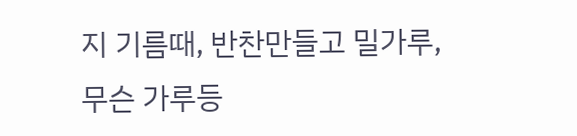지 기름때, 반찬만들고 밀가루, 무슨 가루등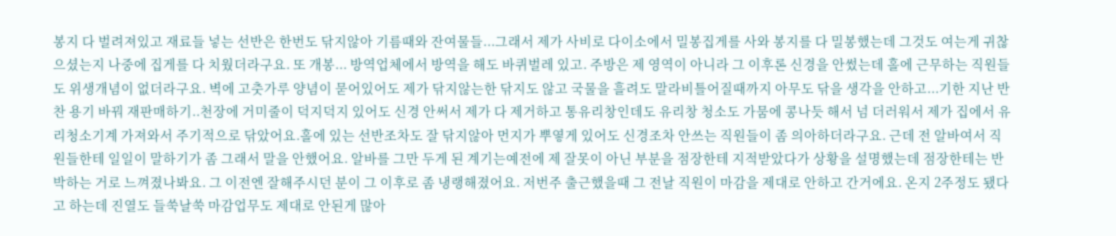봉지 다 벌려져있고 재료들 넣는 선반은 한번도 닦지않아 기름때와 잔여물들...그래서 제가 사비로 다이소에서 밀봉집게를 사와 봉지를 다 밀봉했는데 그것도 여는게 귀찮으셨는지 나중에 집게를 다 치웠더라구요. 또 개봉... 방역업체에서 방역을 해도 바퀴벌레 있고. 주방은 제 영역이 아니라 그 이후론 신경을 안썼는데 홀에 근무하는 직원들도 위생개념이 없더라구요. 벽에 고춧가루 양념이 묻어있어도 제가 닦지않는한 닦지도 않고 국물을 흘려도 말라비틀어질때까지 아무도 닦을 생각을 안하고...기한 지난 반찬 용기 바꿔 재판매하기..천장에 거미줄이 덕지덕지 있어도 신경 안써서 제가 다 제거하고 통유리창인데도 유리창 청소도 가뭄에 콩나듯 해서 넘 더러워서 제가 집에서 유리청소기계 가져와서 주기적으로 닦았어요.홀에 있는 선반조차도 잘 닦지않아 먼지가 뿌옇게 있어도 신경조차 안쓰는 직원들이 좀 의아하더라구요. 근데 전 알바여서 직원들한테 일일이 말하기가 좀 그래서 말을 안했어요. 알바를 그만 두게 된 계기는예전에 제 잘못이 아닌 부분을 점장한테 지적받았다가 상황을 설명했는데 점장한테는 반박하는 거로 느껴졌나봐요. 그 이전엔 잘해주시던 분이 그 이후로 좀 냉랭해졌어요. 저번주 출근했을때 그 전날 직원이 마감을 제대로 안하고 간거에요. 온지 2주정도 됐다고 하는데 진열도 들쑥날쑥 마감업무도 제대로 안된게 많아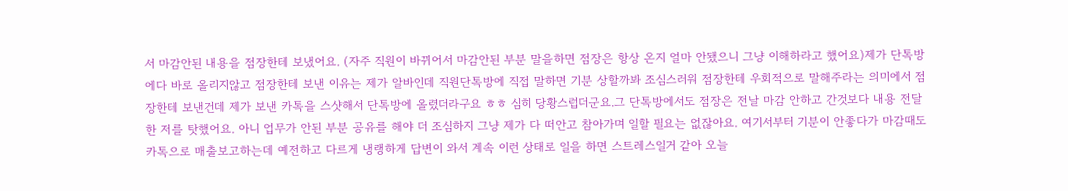서 마감안된 내용을 점장한테 보냈어요. (자주 직원이 바뀌어서 마감안된 부분 말을하면 점장은 항상 온지 얼마 안됐으니 그냥 이해하라고 했어요)제가 단톡방에다 바로 올리지않고 점장한테 보낸 이유는 제가 알바인데 직원단톡방에 직접 말하면 기분 상할까봐 조심스러워 점장한테 우회적으로 말해주라는 의미에서 점장한테 보낸건데 제가 보낸 카톡을 스샷해서 단톡방에 올렸더라구요 ㅎㅎ 심히 당황스럽더군요.그 단톡방에서도 점장은 전날 마감 안하고 간것보다 내용 전달한 저를 탓했어요. 아니 업무가 안된 부분 공유를 해야 더 조심하지 그냥 제가 다 떠안고 참아가며 일할 필요는 없잖아요. 여기서부터 기분이 안좋다가 마감때도 카톡으로 매출보고하는데 예전하고 다르게 냉랭하게 답변이 와서 계속 이런 상태로 일을 하면 스트레스일거 같아 오늘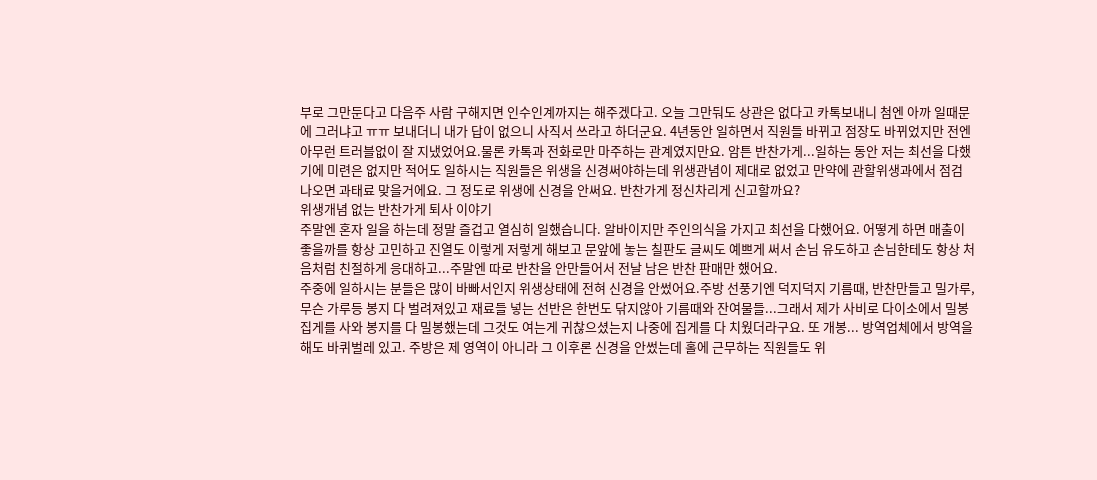부로 그만둔다고 다음주 사람 구해지면 인수인계까지는 해주겠다고. 오늘 그만둬도 상관은 없다고 카톡보내니 첨엔 아까 일때문에 그러냐고 ㅠㅠ 보내더니 내가 답이 없으니 사직서 쓰라고 하더군요. 4년동안 일하면서 직원들 바뀌고 점장도 바뀌었지만 전엔 아무런 트러블없이 잘 지냈었어요.물론 카톡과 전화로만 마주하는 관계였지만요. 암튼 반찬가게...일하는 동안 저는 최선을 다했기에 미련은 없지만 적어도 일하시는 직원들은 위생을 신경써야하는데 위생관념이 제대로 없었고 만약에 관할위생과에서 점검 나오면 과태료 맞을거에요. 그 정도로 위생에 신경을 안써요. 반찬가게 정신차리게 신고할까요?
위생개념 없는 반찬가게 퇴사 이야기
주말엔 혼자 일을 하는데 정말 즐겁고 열심히 일했습니다. 알바이지만 주인의식을 가지고 최선을 다했어요. 어떻게 하면 매출이 좋을까를 항상 고민하고 진열도 이렇게 저렇게 해보고 문앞에 놓는 칠판도 글씨도 예쁘게 써서 손님 유도하고 손님한테도 항상 처음처럼 친절하게 응대하고...주말엔 따로 반찬을 안만들어서 전날 남은 반찬 판매만 했어요.
주중에 일하시는 분들은 많이 바빠서인지 위생상태에 전혀 신경을 안썼어요.주방 선풍기엔 덕지덕지 기름때, 반찬만들고 밀가루, 무슨 가루등 봉지 다 벌려져있고 재료들 넣는 선반은 한번도 닦지않아 기름때와 잔여물들...그래서 제가 사비로 다이소에서 밀봉집게를 사와 봉지를 다 밀봉했는데 그것도 여는게 귀찮으셨는지 나중에 집게를 다 치웠더라구요. 또 개봉... 방역업체에서 방역을 해도 바퀴벌레 있고. 주방은 제 영역이 아니라 그 이후론 신경을 안썼는데 홀에 근무하는 직원들도 위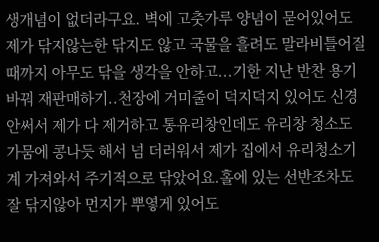생개념이 없더라구요. 벽에 고춧가루 양념이 묻어있어도 제가 닦지않는한 닦지도 않고 국물을 흘려도 말라비틀어질때까지 아무도 닦을 생각을 안하고...기한 지난 반찬 용기 바꿔 재판매하기..천장에 거미줄이 덕지덕지 있어도 신경 안써서 제가 다 제거하고 통유리창인데도 유리창 청소도 가뭄에 콩나듯 해서 넘 더러워서 제가 집에서 유리청소기계 가져와서 주기적으로 닦았어요.홀에 있는 선반조차도 잘 닦지않아 먼지가 뿌옇게 있어도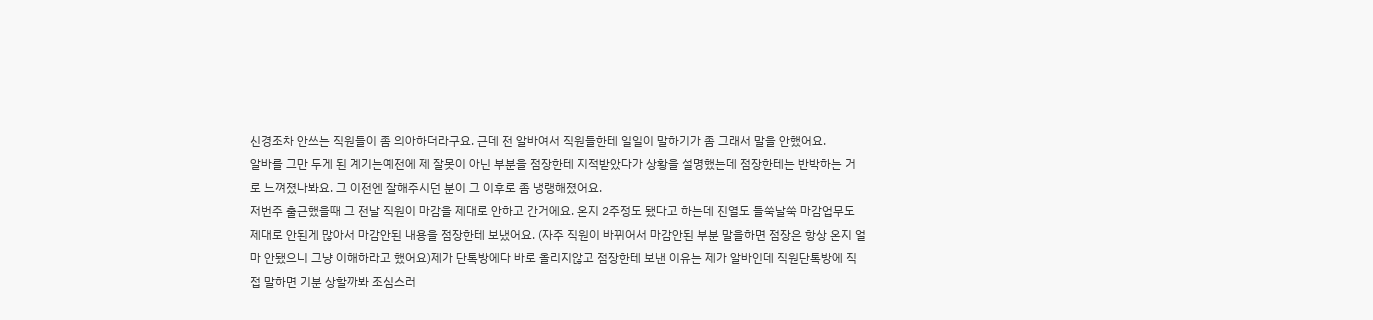신경조차 안쓰는 직원들이 좀 의아하더라구요. 근데 전 알바여서 직원들한테 일일이 말하기가 좀 그래서 말을 안했어요.
알바를 그만 두게 된 계기는예전에 제 잘못이 아닌 부분을 점장한테 지적받았다가 상황을 설명했는데 점장한테는 반박하는 거로 느껴졌나봐요. 그 이전엔 잘해주시던 분이 그 이후로 좀 냉랭해졌어요.
저번주 출근했을때 그 전날 직원이 마감을 제대로 안하고 간거에요. 온지 2주정도 됐다고 하는데 진열도 들쑥날쑥 마감업무도 제대로 안된게 많아서 마감안된 내용을 점장한테 보냈어요. (자주 직원이 바뀌어서 마감안된 부분 말을하면 점장은 항상 온지 얼마 안됐으니 그냥 이해하라고 했어요)제가 단톡방에다 바로 올리지않고 점장한테 보낸 이유는 제가 알바인데 직원단톡방에 직접 말하면 기분 상할까봐 조심스러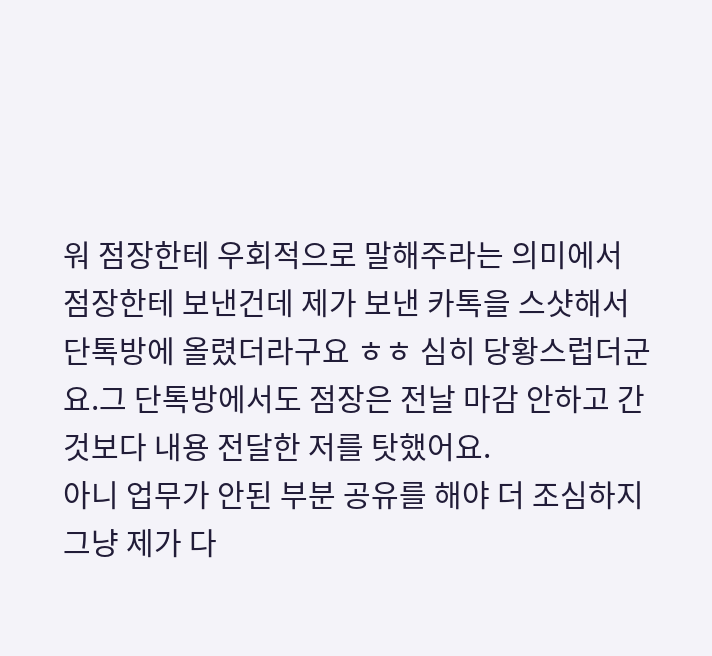워 점장한테 우회적으로 말해주라는 의미에서 점장한테 보낸건데 제가 보낸 카톡을 스샷해서 단톡방에 올렸더라구요 ㅎㅎ 심히 당황스럽더군요.그 단톡방에서도 점장은 전날 마감 안하고 간것보다 내용 전달한 저를 탓했어요.
아니 업무가 안된 부분 공유를 해야 더 조심하지 그냥 제가 다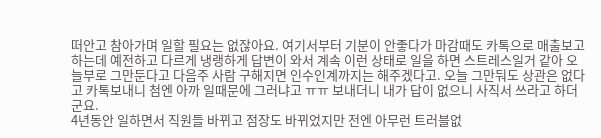떠안고 참아가며 일할 필요는 없잖아요. 여기서부터 기분이 안좋다가 마감때도 카톡으로 매출보고하는데 예전하고 다르게 냉랭하게 답변이 와서 계속 이런 상태로 일을 하면 스트레스일거 같아 오늘부로 그만둔다고 다음주 사람 구해지면 인수인계까지는 해주겠다고. 오늘 그만둬도 상관은 없다고 카톡보내니 첨엔 아까 일때문에 그러냐고 ㅠㅠ 보내더니 내가 답이 없으니 사직서 쓰라고 하더군요.
4년동안 일하면서 직원들 바뀌고 점장도 바뀌었지만 전엔 아무런 트러블없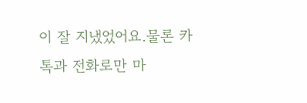이 잘 지냈었어요.물론 카톡과 전화로만 마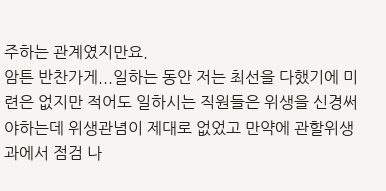주하는 관계였지만요.
암튼 반찬가게...일하는 동안 저는 최선을 다했기에 미련은 없지만 적어도 일하시는 직원들은 위생을 신경써야하는데 위생관념이 제대로 없었고 만약에 관할위생과에서 점검 나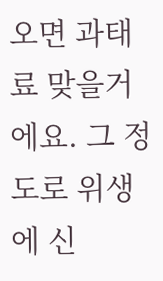오면 과태료 맞을거에요. 그 정도로 위생에 신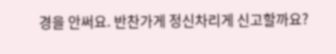경을 안써요. 반찬가게 정신차리게 신고할까요?